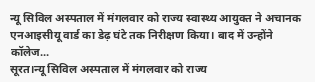न्यू सिविल अस्पताल में मंगलवार को राज्य स्वास्थ्य आयुक्त ने अचानक एनआइसीयू वार्ड का डेढ़ घंटे तक निरीक्षण किया। बाद में उन्होंने कॉलेज...
सूरत।न्यू सिविल अस्पताल में मंगलवार को राज्य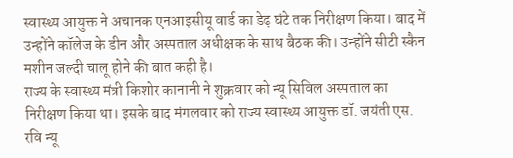स्वास्थ्य आयुक्त ने अचानक एनआइसीयू वार्ड का डेढ़ घंटे तक निरीक्षण किया। बाद में उन्होंने कॉलेज के डीन और अस्पताल अधीक्षक के साथ बैठक की। उन्होंने सीटी स्कैन मशीन जल्दी चालू होने की बात कही है।
राज्य के स्वास्थ्य मंत्री किशोर कानानी ने शुक्रवार को न्यू सिविल अस्पताल का निरीक्षण किया था। इसके बाद मंगलवार को राज्य स्वास्थ्य आयुक्त डॉ. जयंती एस. रवि न्यू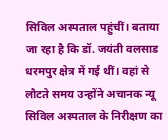सिविल अस्पताल पहुंचीं। बताया जा रहा है कि डॉ. जयंती वलसाड धरमपुर क्षेत्र में गई थीं। वहां से लौटते समय उन्होंने अचानक न्यू सिविल अस्पताल के निरीक्षण का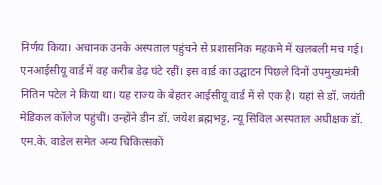निर्णय किया। अचानक उनके अस्पताल पहुंचने से प्रशासनिक महकमे में खलबली मच गई।
एनआईसीयू वार्ड में वह करीब डेढ़ घंटे रहीं। इस वार्ड का उद्घाटन पिछले दिनों उपमुख्यमंत्री नितिन पटेल ने किया था। यह राज्य के बेहतर आईसीयू वार्ड में से एक है। यहां से डॉ. जयंती मेडिकल कॉलेज पहुंचीं। उन्होंने डीन डॉ. जयेश ब्रह्मभट्ट, न्यू सिविल अस्पताल अधीक्षक डॉ. एम.के. वाडेल समेत अन्य चिकित्सकों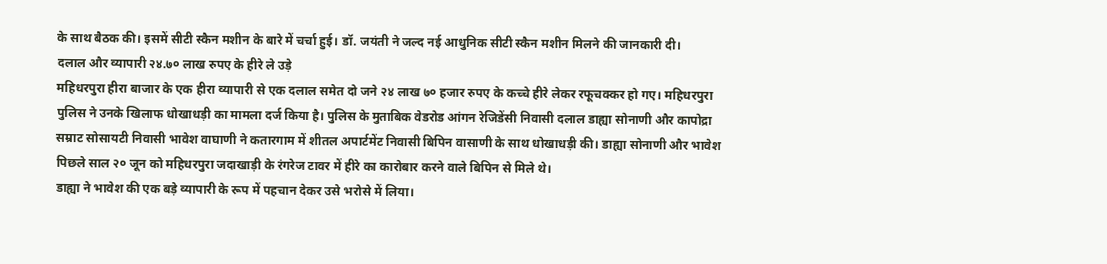के साथ बैठक की। इसमें सीटी स्कैन मशीन के बारे में चर्चा हुई। डॉ. जयंती ने जल्द नई आधुनिक सीटी स्कैन मशीन मिलने की जानकारी दी।
दलाल और व्यापारी २४.७० लाख रुपए के हीरे ले उड़े
महिधरपुरा हीरा बाजार के एक हीरा व्यापारी से एक दलाल समेत दो जने २४ लाख ७० हजार रुपए के कच्चे हीरे लेकर रफूचक्कर हो गए। महिधरपुरा पुलिस ने उनके खिलाफ धोखाधड़ी का मामला दर्ज किया है। पुलिस के मुताबिक वेडरोड आंगन रेजिडेंसी निवासी दलाल डाह्या सोनाणी और कापोद्रा सम्राट सोसायटी निवासी भावेश वाघाणी ने कतारगाम में शीतल अपार्टमेंट निवासी बिपिन वासाणी के साथ धोखाधड़ी की। डाह्या सोनाणी और भावेश पिछले साल २० जून को महिधरपुरा जदाखाड़ी के रंगरेज टावर में हीरे का कारोबार करने वाले बिपिन से मिले थे।
डाह्या ने भावेश की एक बड़े व्यापारी के रूप में पहचान देकर उसे भरोसे में लिया।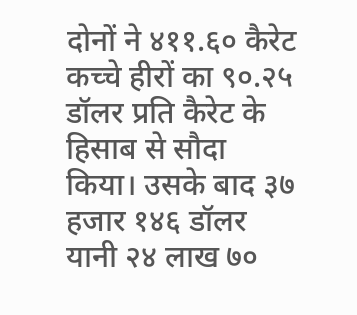दोनों ने ४११.६० कैरेट कच्चे हीरों का ९०.२५ डॉलर प्रति कैरेट के हिसाब से सौदा किया। उसके बाद ३७ हजार १४६ डॉलर यानी २४ लाख ७०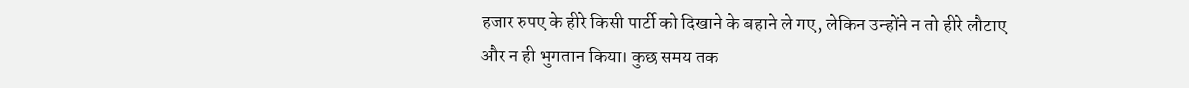हजार रुपए के हीरे किसी पार्टी को दिखाने के बहाने ले गए, लेकिन उन्होंने न तो हीरे लौटाए और न ही भुगतान किया। कुछ समय तक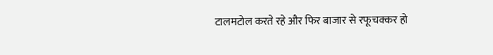टालमटोल करते रहे और फिर बाजार से रफूचक्कर हो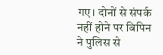गए। दोनों से संपर्क नहीं होने पर बिपिन ने पुलिस से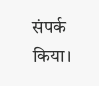संपर्क किया।